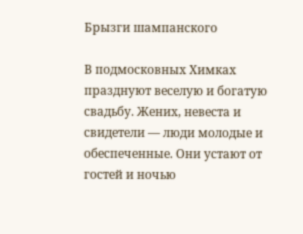Брызги шампанского

В подмосковных Химках празднуют веселую и богатую свадьбу. Жених, невеста и свидетели — люди молодые и обеспеченные. Они устают от гостей и ночью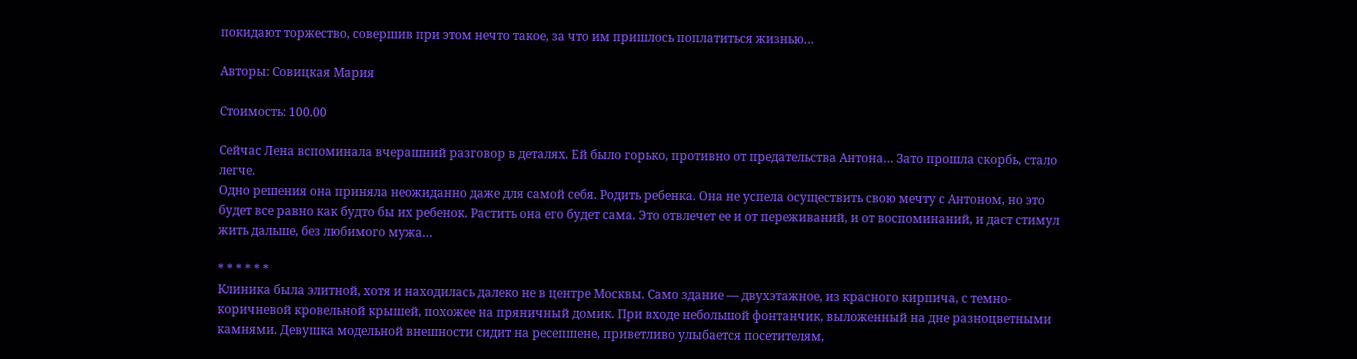покидают торжество, совершив при этом нечто такое, за что им пришлось поплатиться жизнью…

Авторы: Совицкая Мария

Стоимость: 100.00

Сейчас Лена вспоминала вчерашний разговор в деталях. Ей было горько, противно от предательства Антона… Зато прошла скорбь, стало легче.
Одно решения она приняла неожиданно даже для самой себя. Родить ребенка. Она не успела осуществить свою мечту с Антоном, но это будет все равно как будто бы их ребенок. Растить она его будет сама. Это отвлечет ее и от переживаний, и от воспоминаний, и даст стимул жить дальше, без любимого мужа…

* * * * * *
Клиника была элитной, хотя и находилась далеко не в центре Москвы. Само здание — двухэтажное, из красного кирпича, с темно-коричневой кровельной крышей, похожее на пряничный домик. При входе небольшой фонтанчик, выложенный на дне разноцветными камнями. Девушка модельной внешности сидит на ресепшене, приветливо улыбается посетителям,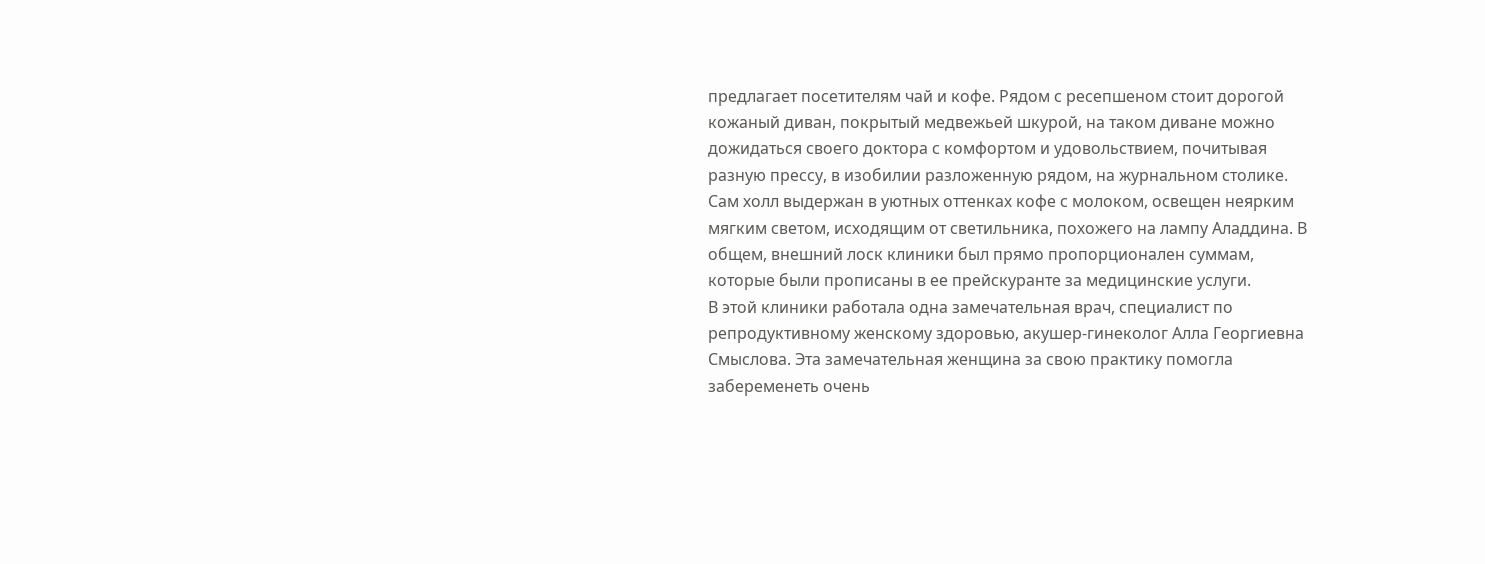предлагает посетителям чай и кофе. Рядом с ресепшеном стоит дорогой кожаный диван, покрытый медвежьей шкурой, на таком диване можно дожидаться своего доктора с комфортом и удовольствием, почитывая разную прессу, в изобилии разложенную рядом, на журнальном столике. Сам холл выдержан в уютных оттенках кофе с молоком, освещен неярким мягким светом, исходящим от светильника, похожего на лампу Аладдина. В общем, внешний лоск клиники был прямо пропорционален суммам, которые были прописаны в ее прейскуранте за медицинские услуги.
В этой клиники работала одна замечательная врач, специалист по репродуктивному женскому здоровью, акушер-гинеколог Алла Георгиевна Смыслова. Эта замечательная женщина за свою практику помогла забеременеть очень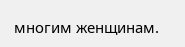многим женщинам.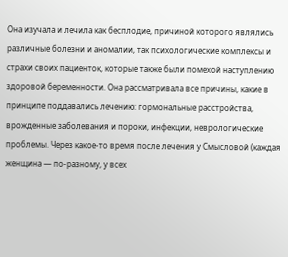Она изучала и лечила как бесплодие, причиной которого являлись различные болезни и аномалии, так психологические комплексы и страхи своих пациенток, которые также были помехой наступлению здоровой беременности. Она рассматривала все причины, какие в принципе поддавались лечению: гормональные расстройства, врожденные заболевания и пороки, инфекции, неврологические проблемы. Через какое-то время после лечения у Смысловой (каждая женщина — по-разному, у всех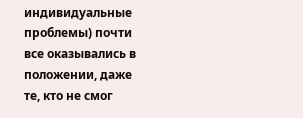индивидуальные проблемы) почти все оказывались в положении, даже те, кто не смог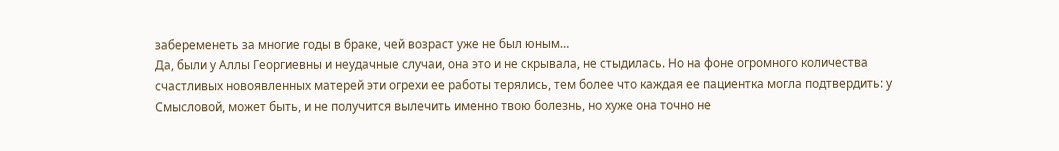забеременеть за многие годы в браке, чей возраст уже не был юным…
Да, были у Аллы Георгиевны и неудачные случаи, она это и не скрывала, не стыдилась. Но на фоне огромного количества счастливых новоявленных матерей эти огрехи ее работы терялись, тем более что каждая ее пациентка могла подтвердить: у Смысловой, может быть, и не получится вылечить именно твою болезнь, но хуже она точно не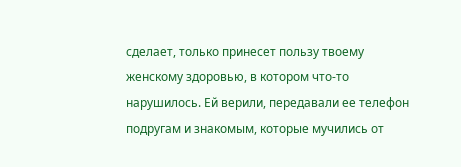сделает, только принесет пользу твоему женскому здоровью, в котором что-то нарушилось. Ей верили, передавали ее телефон подругам и знакомым, которые мучились от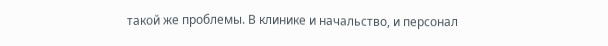такой же проблемы. В клинике и начальство, и персонал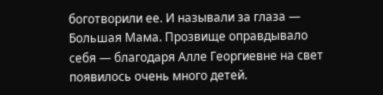боготворили ее. И называли за глаза — Большая Мама. Прозвище оправдывало себя — благодаря Алле Георгиевне на свет появилось очень много детей.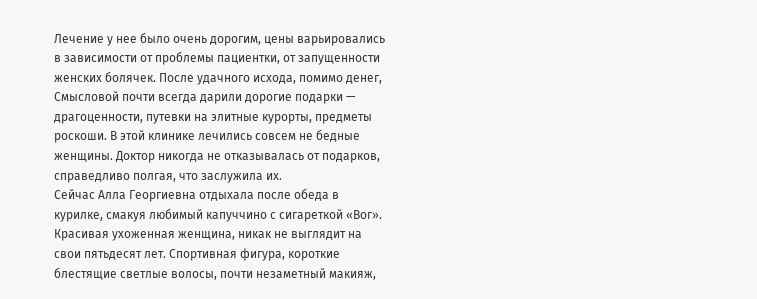Лечение у нее было очень дорогим, цены варьировались в зависимости от проблемы пациентки, от запущенности женских болячек. После удачного исхода, помимо денег, Смысловой почти всегда дарили дорогие подарки — драгоценности, путевки на элитные курорты, предметы роскоши. В этой клинике лечились совсем не бедные женщины. Доктор никогда не отказывалась от подарков, справедливо полгая, что заслужила их.
Сейчас Алла Георгиевна отдыхала после обеда в курилке, смакуя любимый капуччино с сигареткой «Вог». Красивая ухоженная женщина, никак не выглядит на свои пятьдесят лет. Спортивная фигура, короткие блестящие светлые волосы, почти незаметный макияж,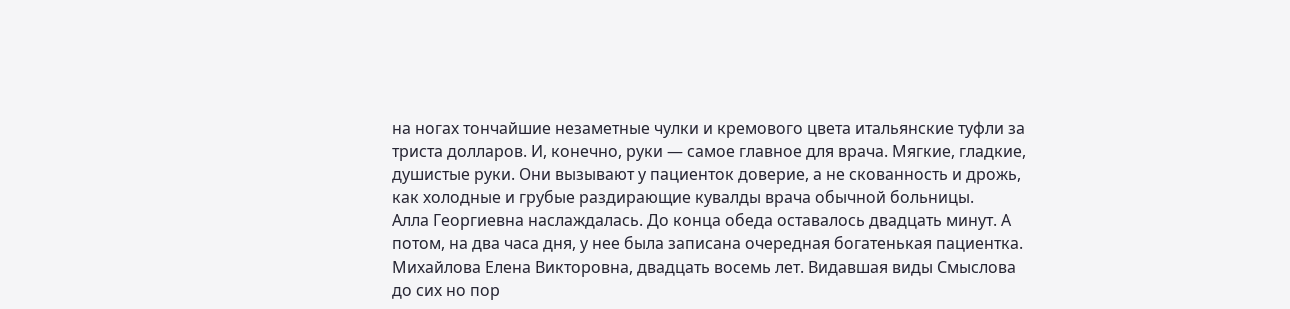на ногах тончайшие незаметные чулки и кремового цвета итальянские туфли за триста долларов. И, конечно, руки — самое главное для врача. Мягкие, гладкие, душистые руки. Они вызывают у пациенток доверие, а не скованность и дрожь, как холодные и грубые раздирающие кувалды врача обычной больницы.
Алла Георгиевна наслаждалась. До конца обеда оставалось двадцать минут. А потом, на два часа дня, у нее была записана очередная богатенькая пациентка. Михайлова Елена Викторовна, двадцать восемь лет. Видавшая виды Смыслова до сих но пор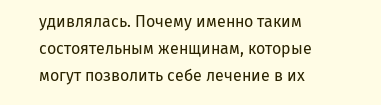удивлялась. Почему именно таким состоятельным женщинам, которые могут позволить себе лечение в их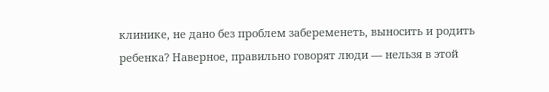клинике, не дано без проблем забеременеть, выносить и родить ребенка? Наверное, правильно говорят люди — нельзя в этой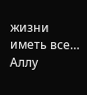жизни иметь все…
Аллу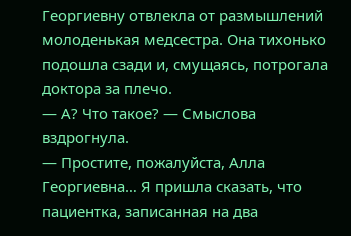Георгиевну отвлекла от размышлений молоденькая медсестра. Она тихонько подошла сзади и, смущаясь, потрогала доктора за плечо.
— А? Что такое? — Смыслова вздрогнула.
— Простите, пожалуйста, Алла Георгиевна… Я пришла сказать, что пациентка, записанная на два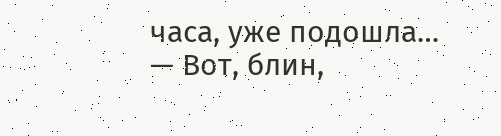часа, уже подошла…
— Вот, блин,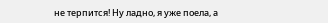не терпится! Ну ладно, я уже поела, а